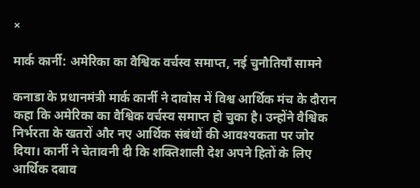×

मार्क कार्नी: अमेरिका का वैश्विक वर्चस्व समाप्त, नई चुनौतियाँ सामने

कनाडा के प्रधानमंत्री मार्क कार्नी ने दावोस में विश्व आर्थिक मंच के दौरान कहा कि अमेरिका का वैश्विक वर्चस्व समाप्त हो चुका है। उन्होंने वैश्विक निर्भरता के खतरों और नए आर्थिक संबंधों की आवश्यकता पर जोर दिया। कार्नी ने चेतावनी दी कि शक्तिशाली देश अपने हितों के लिए आर्थिक दबाव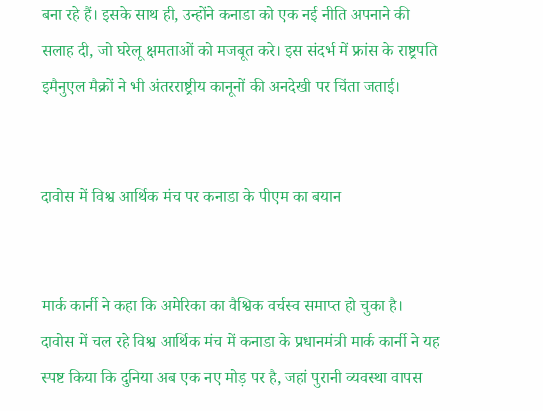बना रहे हैं। इसके साथ ही, उन्होंने कनाडा को एक नई नीति अपनाने की सलाह दी, जो घरेलू क्षमताओं को मजबूत करे। इस संदर्भ में फ्रांस के राष्ट्रपति इमैनुएल मैक्रों ने भी अंतरराष्ट्रीय कानूनों की अनदेखी पर चिंता जताई।


दावोस में विश्व आर्थिक मंच पर कनाडा के पीएम का बयान


मार्क कार्नी ने कहा कि अमेरिका का वैश्विक वर्चस्व समाप्त हो चुका है।
दावोस में चल रहे विश्व आर्थिक मंच में कनाडा के प्रधानमंत्री मार्क कार्नी ने यह स्पष्ट किया कि दुनिया अब एक नए मोड़ पर है, जहां पुरानी व्यवस्था वापस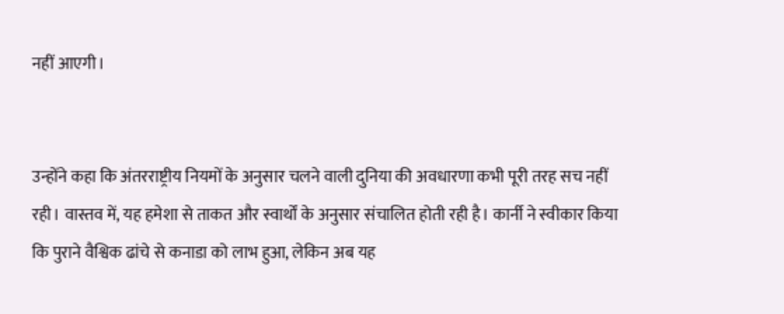नहीं आएगी।


उन्होंने कहा कि अंतरराष्ट्रीय नियमों के अनुसार चलने वाली दुनिया की अवधारणा कभी पूरी तरह सच नहीं रही। वास्तव में, यह हमेशा से ताकत और स्वार्थों के अनुसार संचालित होती रही है। कार्नी ने स्वीकार किया कि पुराने वैश्विक ढांचे से कनाडा को लाभ हुआ, लेकिन अब यह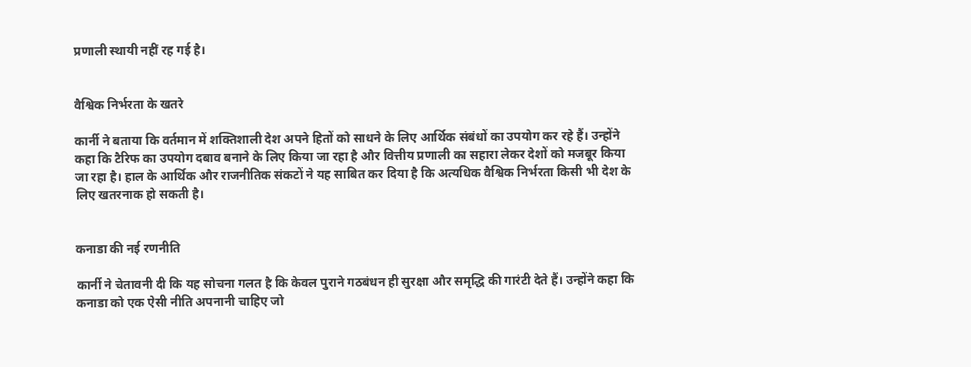प्रणाली स्थायी नहीं रह गई है।


वैश्विक निर्भरता के खतरे

कार्नी ने बताया कि वर्तमान में शक्तिशाली देश अपने हितों को साधने के लिए आर्थिक संबंधों का उपयोग कर रहे हैं। उन्होंने कहा कि टैरिफ का उपयोग दबाव बनाने के लिए किया जा रहा है और वित्तीय प्रणाली का सहारा लेकर देशों को मजबूर किया जा रहा है। हाल के आर्थिक और राजनीतिक संकटों ने यह साबित कर दिया है कि अत्यधिक वैश्विक निर्भरता किसी भी देश के लिए खतरनाक हो सकती है।


कनाडा की नई रणनीति

कार्नी ने चेतावनी दी कि यह सोचना गलत है कि केवल पुराने गठबंधन ही सुरक्षा और समृद्धि की गारंटी देते हैं। उन्होंने कहा कि कनाडा को एक ऐसी नीति अपनानी चाहिए जो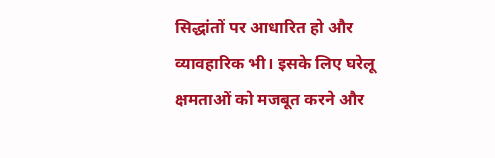सिद्धांतों पर आधारित हो और व्यावहारिक भी। इसके लिए घरेलू क्षमताओं को मजबूत करने और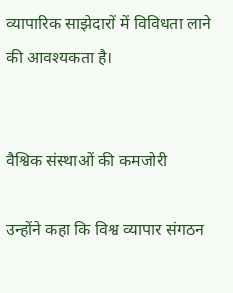व्यापारिक साझेदारों में विविधता लाने की आवश्यकता है।


वैश्विक संस्थाओं की कमजोरी

उन्होंने कहा कि विश्व व्यापार संगठन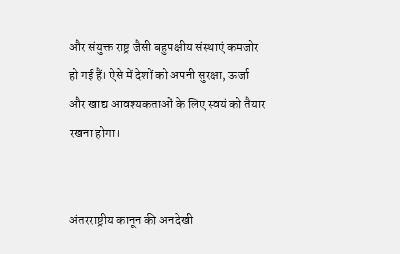और संयुक्त राष्ट्र जैसी बहुपक्षीय संस्थाएं कमजोर हो गई हैं। ऐसे में देशों को अपनी सुरक्षा, ऊर्जा और खाद्य आवश्यकताओं के लिए स्वयं को तैयार रखना होगा।


अंतरराष्ट्रीय कानून की अनदेखी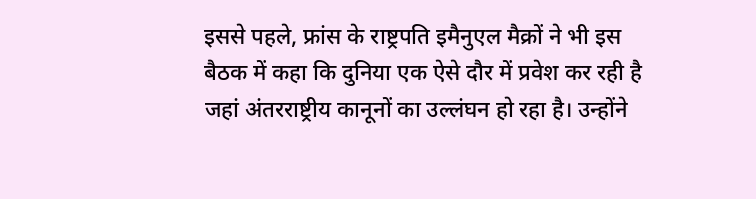इससे पहले, फ्रांस के राष्ट्रपति इमैनुएल मैक्रों ने भी इस बैठक में कहा कि दुनिया एक ऐसे दौर में प्रवेश कर रही है जहां अंतरराष्ट्रीय कानूनों का उल्लंघन हो रहा है। उन्होंने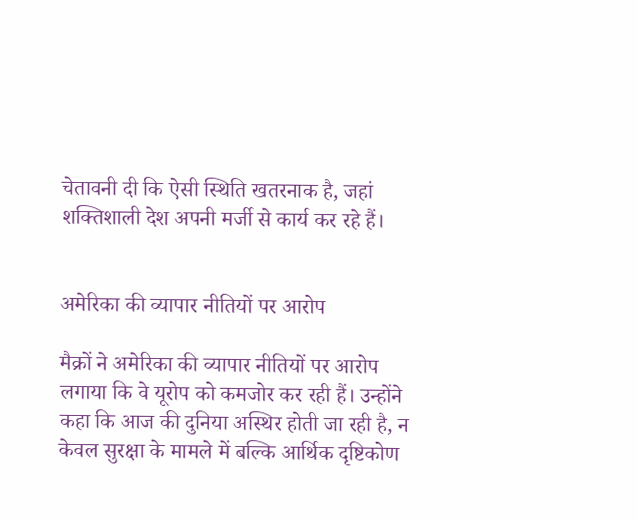चेतावनी दी कि ऐसी स्थिति खतरनाक है, जहां शक्तिशाली देश अपनी मर्जी से कार्य कर रहे हैं।


अमेरिका की व्यापार नीतियों पर आरोप

मैक्रों ने अमेरिका की व्यापार नीतियों पर आरोप लगाया कि वे यूरोप को कमजोर कर रही हैं। उन्होंने कहा कि आज की दुनिया अस्थिर होती जा रही है, न केवल सुरक्षा के मामले में बल्कि आर्थिक दृष्टिकोण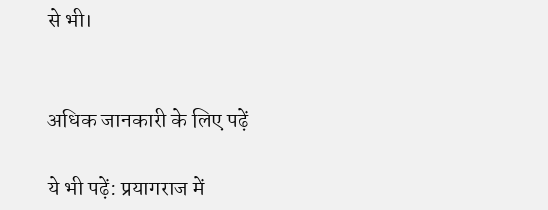से भी।


अधिक जानकारी के लिए पढ़ें

ये भी पढ़ें: प्रयागराज में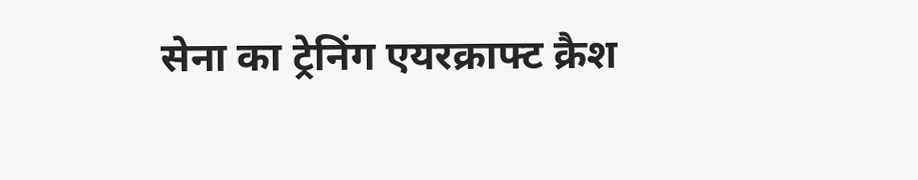सेना का ट्रेनिंग एयरक्राफ्ट क्रैश